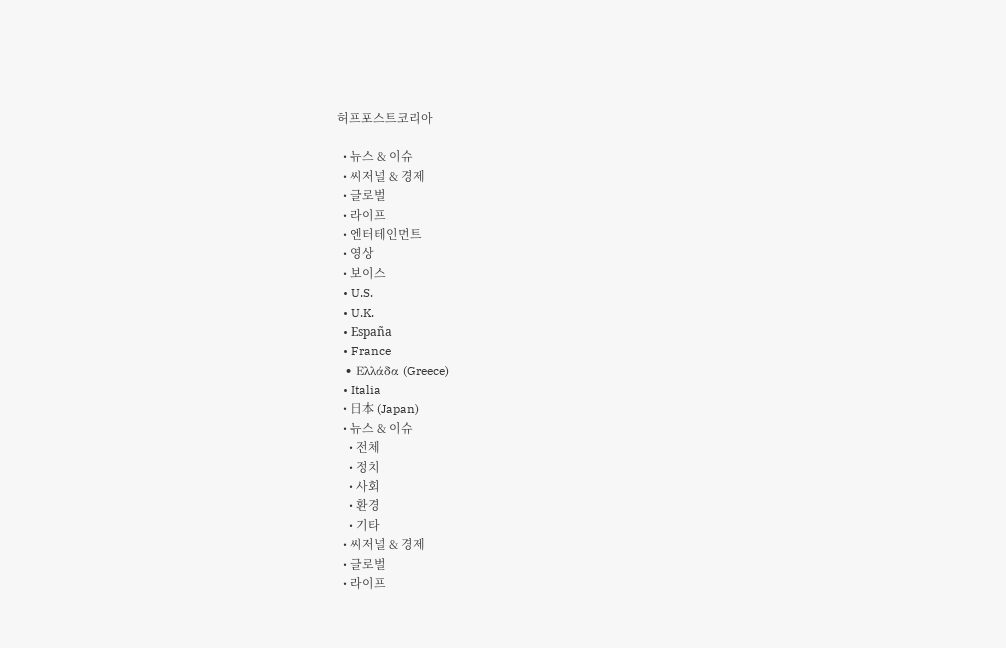허프포스트코리아

  • 뉴스 & 이슈
  • 씨저널 & 경제
  • 글로벌
  • 라이프
  • 엔터테인먼트
  • 영상
  • 보이스
  • U.S.
  • U.K.
  • España
  • France
  • Ελλάδα (Greece)
  • Italia
  • 日本 (Japan)
  • 뉴스 & 이슈
    • 전체
    • 정치
    • 사회
    • 환경
    • 기타
  • 씨저널 & 경제
  • 글로벌
  • 라이프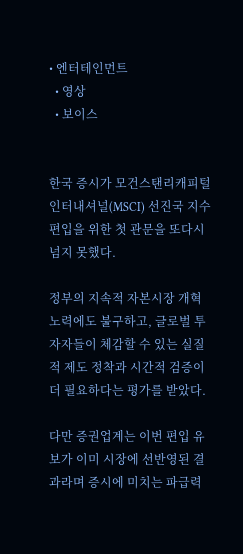• 엔터테인먼트
  • 영상
  • 보이스


한국 증시가 모건스탠리캐피털인터내셔널(MSCI) 선진국 지수 편입을 위한 첫 관문을 또다시 넘지 못했다.

정부의 지속적 자본시장 개혁 노력에도 불구하고, 글로벌 투자자들이 체감할 수 있는 실질적 제도 정착과 시간적 검증이 더 필요하다는 평가를 받았다.

다만 증권업계는 이번 편입 유보가 이미 시장에 선반영된 결과라며 증시에 미치는 파급력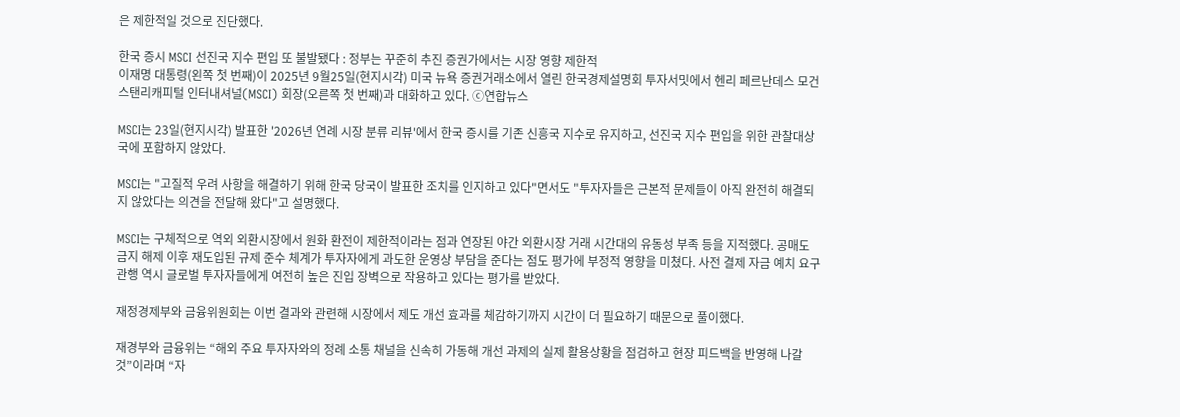은 제한적일 것으로 진단했다.

한국 증시 MSCI 선진국 지수 편입 또 불발됐다 : 정부는 꾸준히 추진 증권가에서는 시장 영향 제한적
이재명 대통령(왼쪽 첫 번째)이 2025년 9월25일(현지시각) 미국 뉴욕 증권거래소에서 열린 한국경제설명회 투자서밋에서 헨리 페르난데스 모건스탠리캐피털 인터내셔널(MSCI) 회장(오른쪽 첫 번째)과 대화하고 있다. ⓒ연합뉴스

MSCI는 23일(현지시각) 발표한 '2026년 연례 시장 분류 리뷰'에서 한국 증시를 기존 신흥국 지수로 유지하고, 선진국 지수 편입을 위한 관찰대상국에 포함하지 않았다.

MSCI는 "고질적 우려 사항을 해결하기 위해 한국 당국이 발표한 조치를 인지하고 있다"면서도 "투자자들은 근본적 문제들이 아직 완전히 해결되지 않았다는 의견을 전달해 왔다"고 설명했다.

MSCI는 구체적으로 역외 외환시장에서 원화 환전이 제한적이라는 점과 연장된 야간 외환시장 거래 시간대의 유동성 부족 등을 지적했다. 공매도 금지 해제 이후 재도입된 규제 준수 체계가 투자자에게 과도한 운영상 부담을 준다는 점도 평가에 부정적 영향을 미쳤다. 사전 결제 자금 예치 요구 관행 역시 글로벌 투자자들에게 여전히 높은 진입 장벽으로 작용하고 있다는 평가를 받았다.

재정경제부와 금융위원회는 이번 결과와 관련해 시장에서 제도 개선 효과를 체감하기까지 시간이 더 필요하기 때문으로 풀이했다.

재경부와 금융위는 “해외 주요 투자자와의 정례 소통 채널을 신속히 가동해 개선 과제의 실제 활용상황을 점검하고 현장 피드백을 반영해 나갈 것”이라며 “자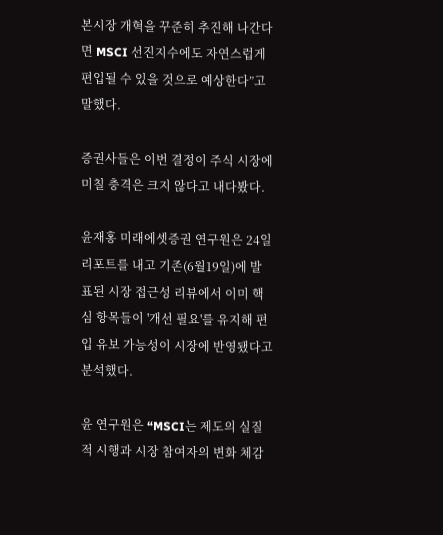본시장 개혁을 꾸준히 추진해 나간다면 MSCI 선진지수에도 자연스럽게 편입될 수 있을 것으로 예상한다”고 말했다.

증권사들은 이번 결정이 주식 시장에 미칠 충격은 크지 않다고 내다봤다.

윤재홍 미래에셋증권 연구원은 24일 리포트를 내고 기존(6월19일)에 발표된 시장 접근성 리뷰에서 이미 핵심 항목들이 '개선 필요'를 유지해 편입 유보 가능성이 시장에 반영됐다고 분석했다.

윤 연구원은 “MSCI는 제도의 실질적 시행과 시장 참여자의 변화 체감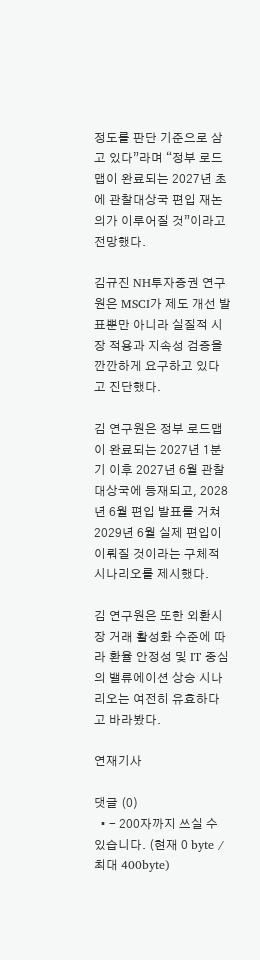정도를 판단 기준으로 삼고 있다”라며 “정부 로드맵이 완료되는 2027년 초에 관찰대상국 편입 재논의가 이루어질 것”이라고 전망했다.

김규진 NH투자증권 연구원은 MSCI가 제도 개선 발표뿐만 아니라 실질적 시장 적용과 지속성 검증을 깐깐하게 요구하고 있다고 진단했다.

김 연구원은 정부 로드맵이 완료되는 2027년 1분기 이후 2027년 6월 관찰대상국에 등재되고, 2028년 6월 편입 발표를 거쳐 2029년 6월 실제 편입이 이뤄질 것이라는 구체적 시나리오를 제시했다.

김 연구원은 또한 외환시장 거래 활성화 수준에 따라 환율 안정성 및 IT 중심의 밸류에이션 상승 시나리오는 여전히 유효하다고 바라봤다.

연재기사

댓글 (0)
  • - 200자까지 쓰실 수 있습니다. (현재 0 byte / 최대 400byte)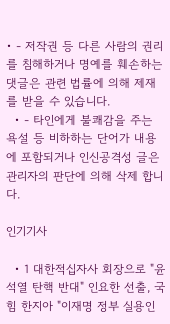• - 저작권 등 다른 사람의 권리를 침해하거나 명예를 훼손하는 댓글은 관련 법률에 의해 제재를 받을 수 있습니다.
  • - 타인에게 불쾌감을 주는 욕설 등 비하하는 단어가 내용에 포함되거나 인신공격성 글은 관리자의 판단에 의해 삭제 합니다.

인기기사

  • 1 대한적십자사 회장으로 "윤석열 탄핵 반대" 인요한 선출, 국힘 한지아 "이재명 정부 실용인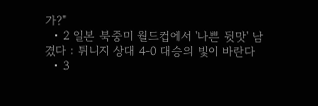가?"
  • 2 일본 북중미 월드컵에서 '나쁜 뒷맛' 남겼다 : 튀니지 상대 4-0 대승의 빛이 바란다
  • 3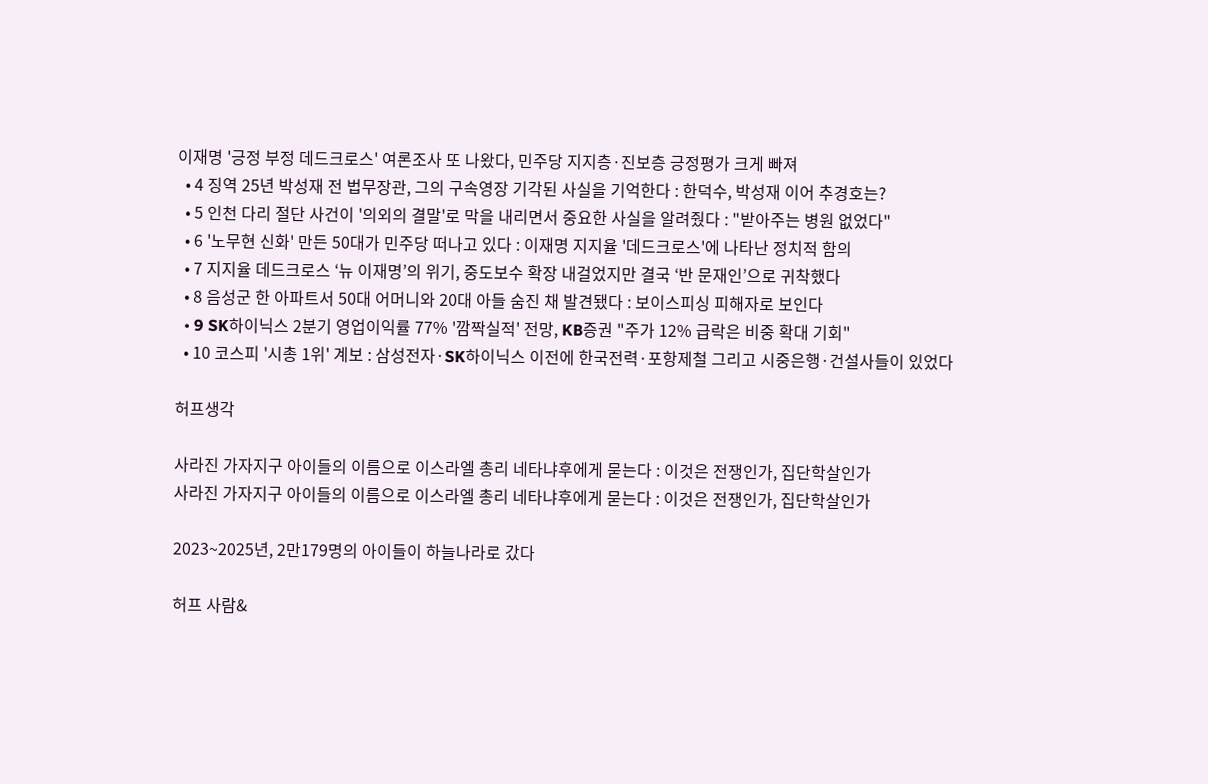이재명 '긍정 부정 데드크로스' 여론조사 또 나왔다, 민주당 지지층·진보층 긍정평가 크게 빠져
  • 4 징역 25년 박성재 전 법무장관, 그의 구속영장 기각된 사실을 기억한다 : 한덕수, 박성재 이어 추경호는?
  • 5 인천 다리 절단 사건이 '의외의 결말'로 막을 내리면서 중요한 사실을 알려줬다 : "받아주는 병원 없었다"
  • 6 '노무현 신화' 만든 50대가 민주당 떠나고 있다 : 이재명 지지율 '데드크로스'에 나타난 정치적 함의
  • 7 지지율 데드크로스 ‘뉴 이재명’의 위기, 중도보수 확장 내걸었지만 결국 ‘반 문재인’으로 귀착했다
  • 8 음성군 한 아파트서 50대 어머니와 20대 아들 숨진 채 발견됐다 : 보이스피싱 피해자로 보인다
  • 9 SK하이닉스 2분기 영업이익률 77% '깜짝실적' 전망, KB증권 "주가 12% 급락은 비중 확대 기회"
  • 10 코스피 '시총 1위' 계보 : 삼성전자·SK하이닉스 이전에 한국전력·포항제철 그리고 시중은행·건설사들이 있었다

허프생각

사라진 가자지구 아이들의 이름으로 이스라엘 총리 네타냐후에게 묻는다 : 이것은 전쟁인가, 집단학살인가
사라진 가자지구 아이들의 이름으로 이스라엘 총리 네타냐후에게 묻는다 : 이것은 전쟁인가, 집단학살인가

2023~2025년, 2만179명의 아이들이 하늘나라로 갔다

허프 사람&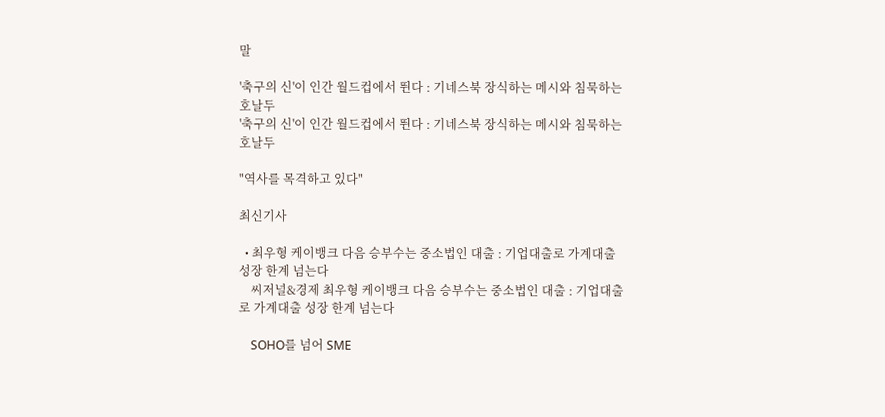말

'축구의 신'이 인간 월드컵에서 뛴다 : 기네스북 장식하는 메시와 침묵하는 호날두
'축구의 신'이 인간 월드컵에서 뛴다 : 기네스북 장식하는 메시와 침묵하는 호날두

"역사를 목격하고 있다"

최신기사

  • 최우형 케이뱅크 다음 승부수는 중소법인 대출 : 기업대출로 가계대출 성장 한계 넘는다
    씨저널&경제 최우형 케이뱅크 다음 승부수는 중소법인 대출 : 기업대출로 가계대출 성장 한계 넘는다

    SOHO를 넘어 SME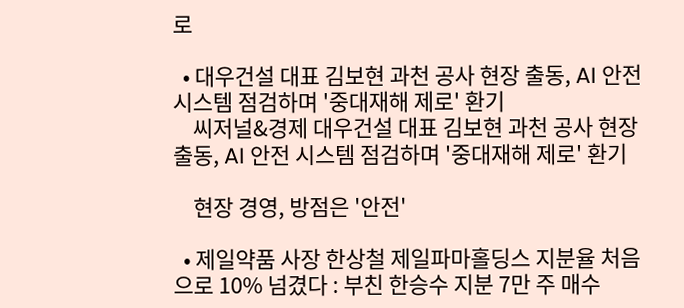로

  • 대우건설 대표 김보현 과천 공사 현장 출동, AI 안전 시스템 점검하며 '중대재해 제로' 환기
    씨저널&경제 대우건설 대표 김보현 과천 공사 현장 출동, AI 안전 시스템 점검하며 '중대재해 제로' 환기

    현장 경영, 방점은 '안전'

  • 제일약품 사장 한상철 제일파마홀딩스 지분율 처음으로 10% 넘겼다 : 부친 한승수 지분 7만 주 매수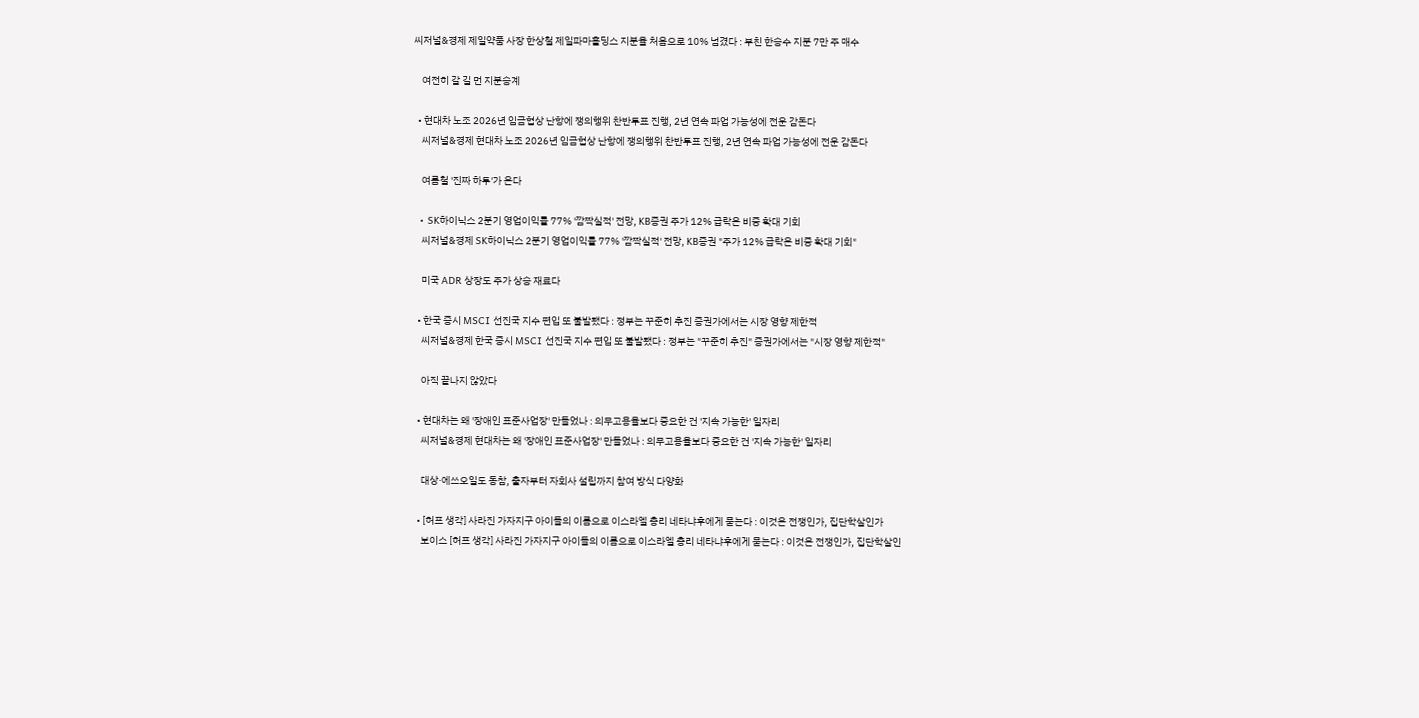씨저널&경제 제일약품 사장 한상철 제일파마홀딩스 지분율 처음으로 10% 넘겼다 : 부친 한승수 지분 7만 주 매수

    여전히 갈 길 먼 지분승계

  • 현대차 노조 2026년 임금협상 난항에 쟁의행위 찬반투표 진행, 2년 연속 파업 가능성에 전운 감돈다
    씨저널&경제 현대차 노조 2026년 임금협상 난항에 쟁의행위 찬반투표 진행, 2년 연속 파업 가능성에 전운 감돈다

    여름철 '진짜 하투'가 온다

  • SK하이닉스 2분기 영업이익률 77% '깜짝실적' 전망, KB증권 주가 12% 급락은 비중 확대 기회
    씨저널&경제 SK하이닉스 2분기 영업이익률 77% '깜짝실적' 전망, KB증권 "주가 12% 급락은 비중 확대 기회"

    미국 ADR 상장도 주가 상승 재료다

  • 한국 증시 MSCI 선진국 지수 편입 또 불발됐다 : 정부는 꾸준히 추진 증권가에서는 시장 영향 제한적
    씨저널&경제 한국 증시 MSCI 선진국 지수 편입 또 불발됐다 : 정부는 "꾸준히 추진" 증권가에서는 "시장 영향 제한적"

    아직 끝나지 않았다

  • 현대차는 왜 '장애인 표준사업장' 만들었나 : 의무고용율보다 중요한 건 '지속 가능한' 일자리
    씨저널&경제 현대차는 왜 '장애인 표준사업장' 만들었나 : 의무고용율보다 중요한 건 '지속 가능한' 일자리

    대상·에쓰오일도 동참, 출자부터 자회사 설립까지 참여 방식 다양화

  • [허프 생각] 사라진 가자지구 아이들의 이름으로 이스라엘 총리 네타냐후에게 묻는다 : 이것은 전쟁인가, 집단학살인가
    보이스 [허프 생각] 사라진 가자지구 아이들의 이름으로 이스라엘 총리 네타냐후에게 묻는다 : 이것은 전쟁인가, 집단학살인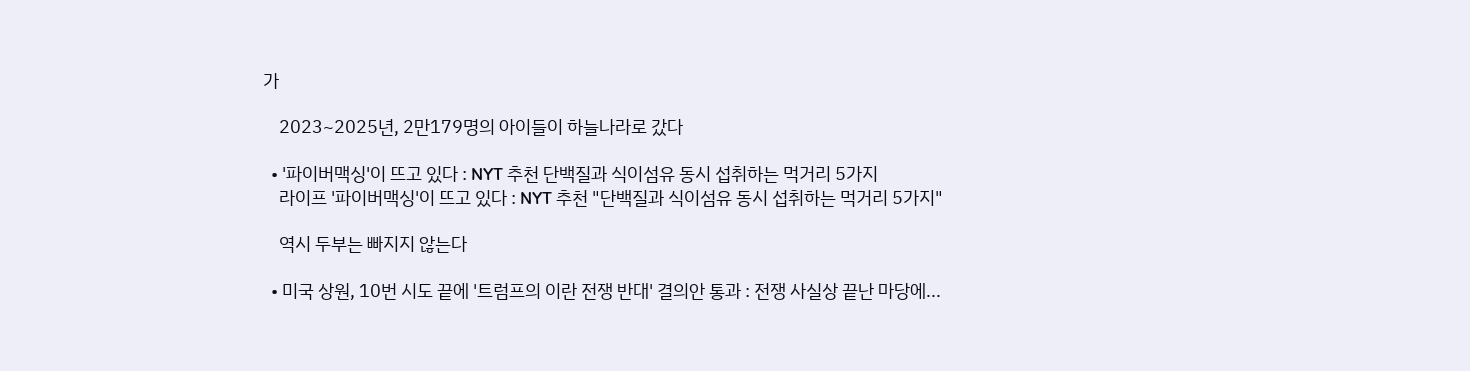가

    2023~2025년, 2만179명의 아이들이 하늘나라로 갔다

  • '파이버맥싱'이 뜨고 있다 : NYT 추천 단백질과 식이섬유 동시 섭취하는 먹거리 5가지
    라이프 '파이버맥싱'이 뜨고 있다 : NYT 추천 "단백질과 식이섬유 동시 섭취하는 먹거리 5가지"

    역시 두부는 빠지지 않는다

  • 미국 상원, 10번 시도 끝에 '트럼프의 이란 전쟁 반대' 결의안 통과 : 전쟁 사실상 끝난 마당에...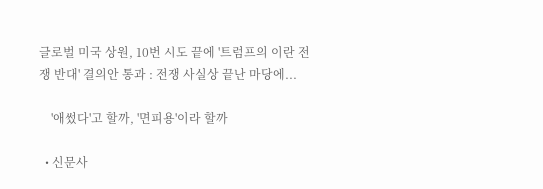글로벌 미국 상원, 10번 시도 끝에 '트럼프의 이란 전쟁 반대' 결의안 통과 : 전쟁 사실상 끝난 마당에...

    '애썼다'고 할까, '면피용'이라 할까

  • 신문사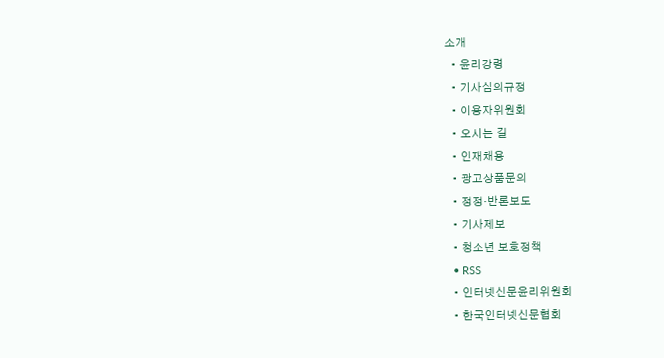소개
  • 윤리강령
  • 기사심의규정
  • 이용자위원회
  • 오시는 길
  • 인재채용
  • 광고상품문의
  • 정정·반론보도
  • 기사제보
  • 청소년 보호정책
  • RSS
  • 인터넷신문윤리위원회
  • 한국인터넷신문협회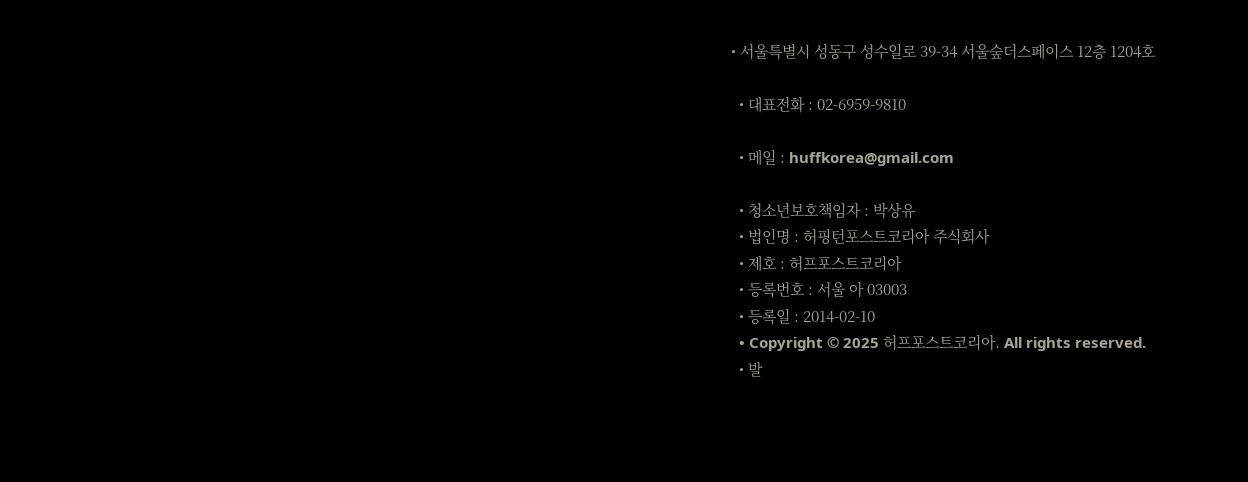• 서울특별시 성동구 성수일로 39-34 서울숲더스페이스 12층 1204호

  • 대표전화 : 02-6959-9810

  • 메일 : huffkorea@gmail.com

  • 청소년보호책임자 : 박상유
  • 법인명 : 허핑턴포스트코리아 주식회사
  • 제호 : 허프포스트코리아
  • 등록번호 : 서울 아 03003
  • 등록일 : 2014-02-10
  • Copyright © 2025 허프포스트코리아. All rights reserved.
  • 발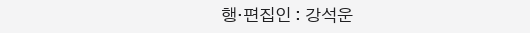행·편집인 : 강석운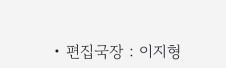• 편집국장 : 이지형